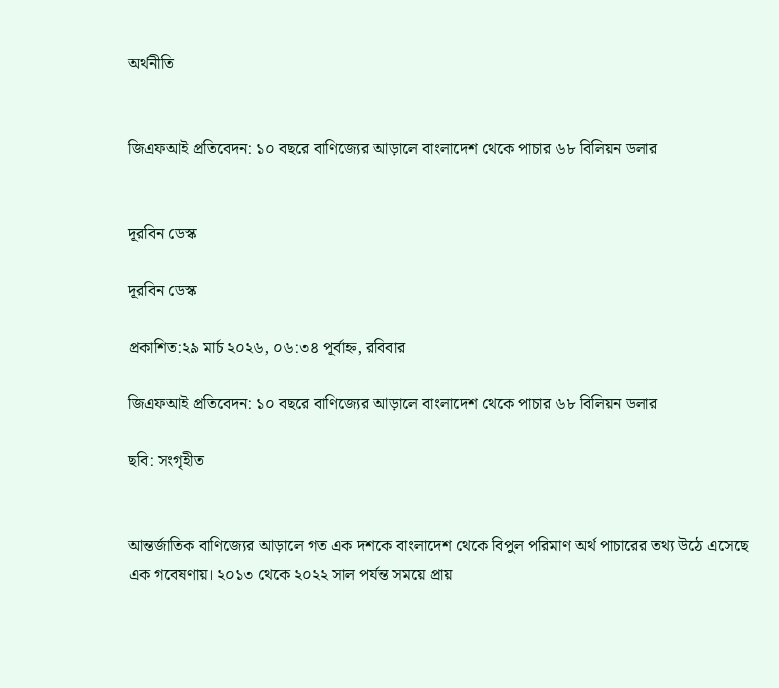অর্থনীতি


জিএফআই প্রতিবেদন: ১০ বছরে বাণিজ্যের আড়ালে বাংলাদেশ থেকে পাচার ৬৮ বিলিয়ন ডলার


দূরবিন ডেস্ক

দূরবিন ডেস্ক

প্রকাশিত:২৯ মার্চ ২০২৬, ০৬:৩৪ পূর্বাহ্ন, রবিবার

জিএফআই প্রতিবেদন: ১০ বছরে বাণিজ্যের আড়ালে বাংলাদেশ থেকে পাচার ৬৮ বিলিয়ন ডলার

ছবি: সংগৃহীত


আন্তর্জাতিক বাণিজ্যের আড়ালে গত এক দশকে বাংলাদেশ থেকে বিপুল পরিমাণ অর্থ পাচারের তথ্য উঠে এসেছে এক গবেষণায়। ২০১৩ থেকে ২০২২ সাল পর্যন্ত সময়ে প্রায়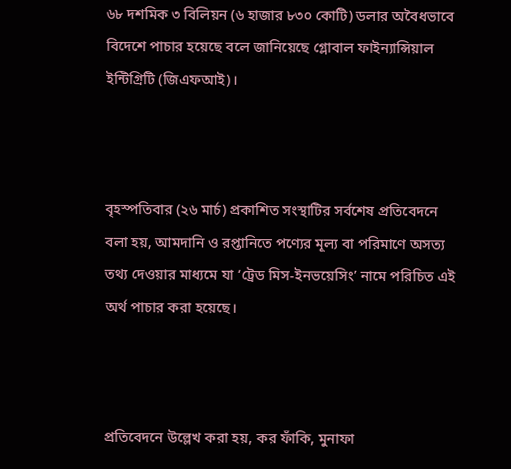৬৮ দশমিক ৩ বিলিয়ন (৬ হাজার ৮৩০ কোটি) ডলার অবৈধভাবে বিদেশে পাচার হয়েছে বলে জানিয়েছে গ্লোবাল ফাইন্যান্সিয়াল ইন্টিগ্রিটি (জিএফআই)।



বৃহস্পতিবার (২৬ মার্চ) প্রকাশিত সংস্থাটির সর্বশেষ প্রতিবেদনে বলা হয়, আমদানি ও রপ্তানিতে পণ্যের মূল্য বা পরিমাণে অসত্য তথ্য দেওয়ার মাধ্যমে যা ‘ট্রেড মিস-ইনভয়েসিং’ নামে পরিচিত এই অর্থ পাচার করা হয়েছে।



প্রতিবেদনে উল্লেখ করা হয়, কর ফাঁকি, মুনাফা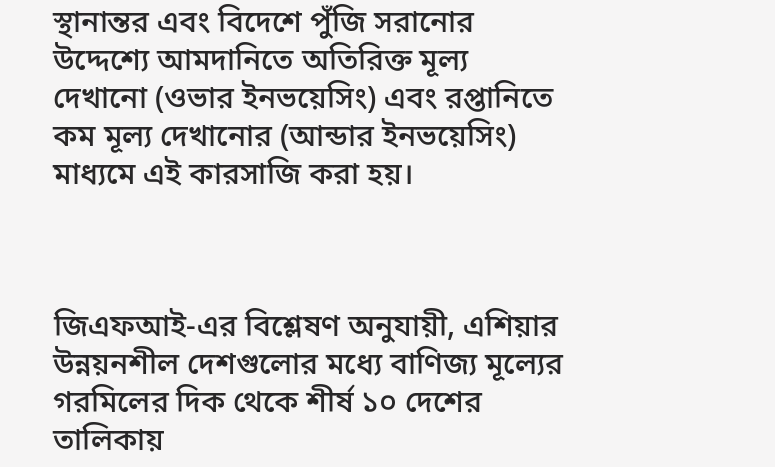স্থানান্তর এবং বিদেশে পুঁজি সরানোর উদ্দেশ্যে আমদানিতে অতিরিক্ত মূল্য দেখানো (ওভার ইনভয়েসিং) এবং রপ্তানিতে কম মূল্য দেখানোর (আন্ডার ইনভয়েসিং) মাধ্যমে এই কারসাজি করা হয়।



জিএফআই-এর বিশ্লেষণ অনুযায়ী, এশিয়ার উন্নয়নশীল দেশগুলোর মধ্যে বাণিজ্য মূল্যের গরমিলের দিক থেকে শীর্ষ ১০ দেশের তালিকায়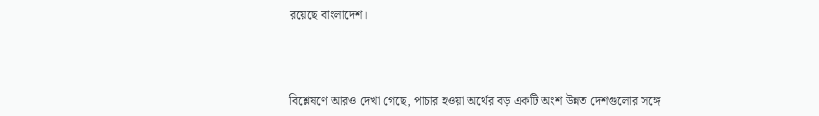রয়েছে বাংলাদেশ।



বিশ্লেষণে আরও দেখা গেছে, পাচার হওয়া অর্থের বড় একটি অংশ উন্নত দেশগুলোর সঙ্গে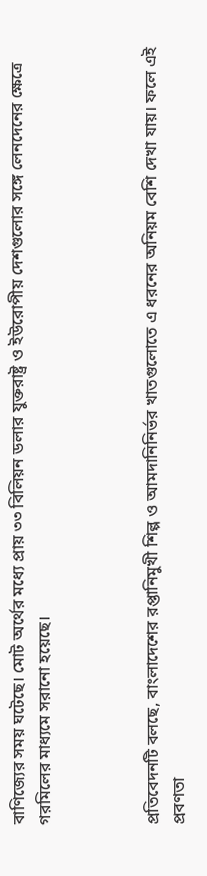বাণিজ্যের সময় ঘটেছে। মোট অর্থের মধ্যে প্রায় ৩৩ বিলিয়ন ডলার যুক্তরাষ্ট্র ও ইউরোপীয় দেশগুলোর সঙ্গে লেনদেনের ক্ষেত্রে গরমিলের মাধ্যমে সরানো হয়েছে।



প্রতিবেদনটি বলছে, বাংলাদেশের রপ্তানিমুখী শিল্প ও আমদানিনির্ভর খাতগুলোতে এ ধরনের অনিয়ম বেশি দেখা যায়। ফলে এই প্রবণতা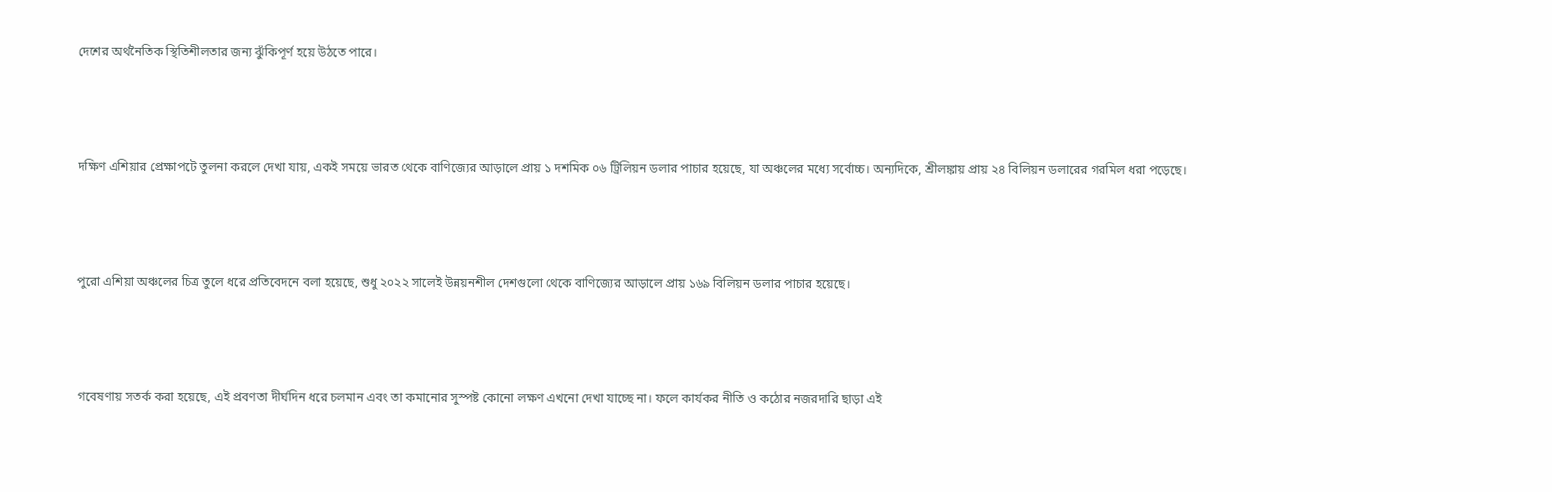দেশের অর্থনৈতিক স্থিতিশীলতার জন্য ঝুঁকিপূর্ণ হয়ে উঠতে পারে।



দক্ষিণ এশিয়ার প্রেক্ষাপটে তুলনা করলে দেখা যায়, একই সময়ে ভারত থেকে বাণিজ্যের আড়ালে প্রায় ১ দশমিক ০৬ ট্রিলিয়ন ডলার পাচার হয়েছে, যা অঞ্চলের মধ্যে সর্বোচ্চ। অন্যদিকে, শ্রীলঙ্কায় প্রায় ২৪ বিলিয়ন ডলারের গরমিল ধরা পড়েছে।



পুরো এশিয়া অঞ্চলের চিত্র তুলে ধরে প্রতিবেদনে বলা হয়েছে, শুধু ২০২২ সালেই উন্নয়নশীল দেশগুলো থেকে বাণিজ্যের আড়ালে প্রায় ১৬৯ বিলিয়ন ডলার পাচার হয়েছে।



গবেষণায় সতর্ক করা হয়েছে, এই প্রবণতা দীর্ঘদিন ধরে চলমান এবং তা কমানোর সুস্পষ্ট কোনো লক্ষণ এখনো দেখা যাচ্ছে না। ফলে কার্যকর নীতি ও কঠোর নজরদারি ছাড়া এই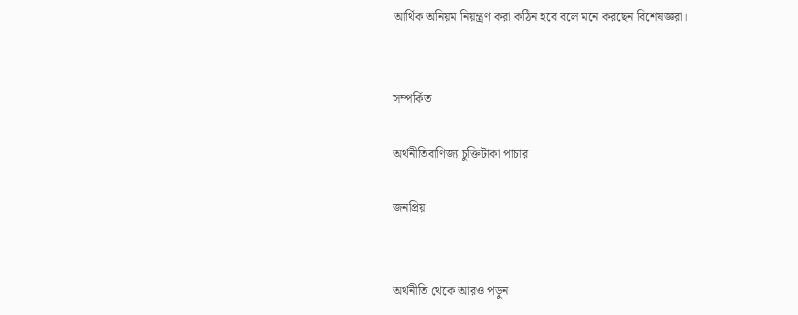আর্থিক অনিয়ম নিয়ন্ত্রণ করা কঠিন হবে বলে মনে করছেন বিশেষজ্ঞরা।


সম্পর্কিত

অর্থনীতিবাণিজ্য চুক্তিটাকা পাচার

জনপ্রিয়


অর্থনীতি থেকে আরও পড়ুন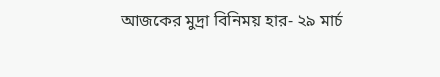আজকের মুদ্রা বিনিময় হার- ২৯ মার্চ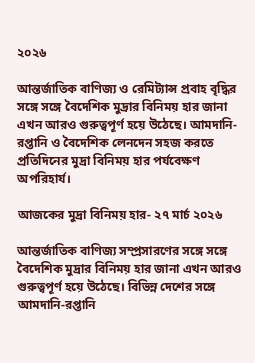২০২৬

আন্তর্জাতিক বাণিজ্য ও রেমিট্যান্স প্রবাহ বৃদ্ধির সঙ্গে সঙ্গে বৈদেশিক মুদ্রার বিনিময় হার জানা এখন আরও গুরুত্বপূর্ণ হয়ে উঠেছে। আমদানি-রপ্তানি ও বৈদেশিক লেনদেন সহজ করতে প্রতিদিনের মুদ্রা বিনিময় হার পর্যবেক্ষণ অপরিহার্য।

আজকের মুদ্রা বিনিময় হার- ২৭ মার্চ ২০২৬

আন্তর্জাতিক বাণিজ্য সম্প্রসারণের সঙ্গে সঙ্গে বৈদেশিক মুদ্রার বিনিময় হার জানা এখন আরও গুরুত্বপূর্ণ হয়ে উঠেছে। বিভিন্ন দেশের সঙ্গে আমদানি-রপ্তানি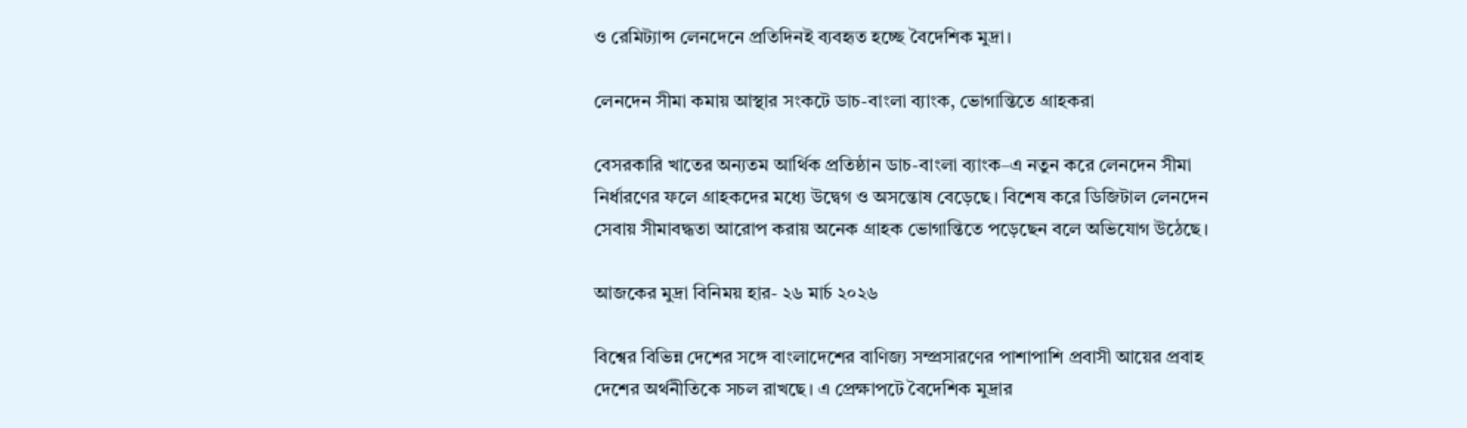ও রেমিট্যান্স লেনদেনে প্রতিদিনই ব্যবহৃত হচ্ছে বৈদেশিক মুদ্রা।

লেনদেন সীমা কমায় আস্থার সংকটে ডাচ-বাংলা ব্যাংক, ভোগান্তিতে গ্রাহকরা

বেসরকারি খাতের অন্যতম আর্থিক প্রতিষ্ঠান ডাচ-বাংলা ব্যাংক–এ নতুন করে লেনদেন সীমা নির্ধারণের ফলে গ্রাহকদের মধ্যে উদ্বেগ ও অসন্তোষ বেড়েছে। বিশেষ করে ডিজিটাল লেনদেন সেবায় সীমাবদ্ধতা আরোপ করায় অনেক গ্রাহক ভোগান্তিতে পড়েছেন বলে অভিযোগ উঠেছে।

আজকের মুদ্রা বিনিময় হার- ২৬ মার্চ ২০২৬

বিশ্বের বিভিন্ন দেশের সঙ্গে বাংলাদেশের বাণিজ্য সম্প্রসারণের পাশাপাশি প্রবাসী আয়ের প্রবাহ দেশের অর্থনীতিকে সচল রাখছে। এ প্রেক্ষাপটে বৈদেশিক মুদ্রার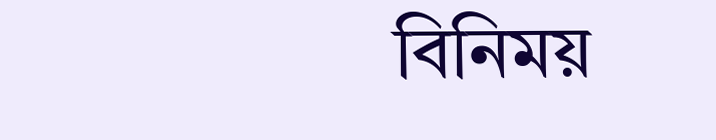বিনিময়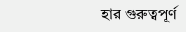হার গুরুত্বপূর্ণ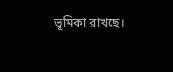ভূমিকা রাখছে।